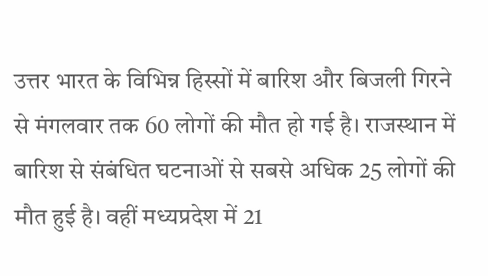उत्तर भारत के विभिन्न हिस्सों में बारिश और बिजली गिरने से मंगलवार तक 60 लोगों की मौत हो गई है। राजस्थान में बारिश से संबंधित घटनाओं से सबसे अधिक 25 लोगों की मौत हुई है। वहीं मध्यप्रदेश में 21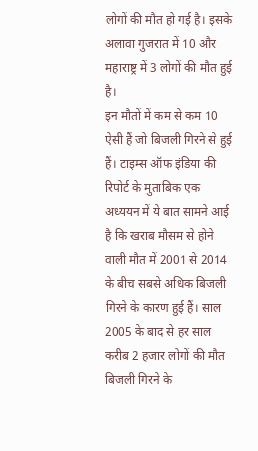लोगों की मौत हो गई है। इसके अलावा गुजरात में 10 और महाराष्ट्र में 3 लोगों की मौत हुई है।
इन मौतों में कम से कम 10 ऐसी हैं जो बिजली गिरने से हुई हैं। टाइम्स ऑफ इंडिया की रिपोर्ट के मुताबिक एक अध्ययन में ये बात सामने आई है कि खराब मौसम से होने वाली मौत में 2001 से 2014 के बीच सबसे अधिक बिजली गिरने के कारण हुई हैं। साल 2005 के बाद से हर साल करीब 2 हजार लोगों की मौत बिजली गिरने के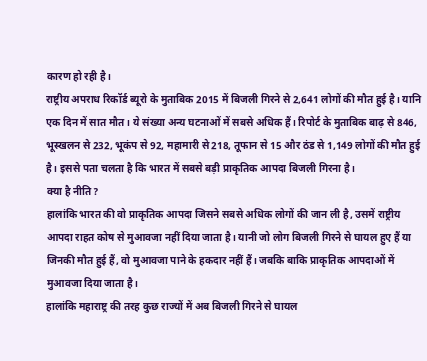कारण हो रही है।
राष्ट्रीय अपराध रिकॉर्ड ब्यूरो के मुताबिक 2015 में बिजली गिरने से 2,641 लोगों की मौत हुई है। यानि एक दिन में सात मौत। ये संख्या अन्य घटनाओं में सबसे अधिक हैं। रिपोर्ट के मुताबिक बाढ़ से 846, भूस्खलन से 232, भूकंप से 92, महामारी से 218, तूफान से 15 और ठंड से 1,149 लोगों की मौत हुई है। इससे पता चलता है कि भारत में सबसे बड़ी प्राकृतिक आपदा बिजली गिरना है।
क्या है नीति?
हालांकि भारत की वो प्राकृतिक आपदा जिसने सबसे अधिक लोगों की जान ली है, उसमें राष्ट्रीय आपदा राहत कोष से मुआवजा नहीं दिया जाता है। यानी जो लोग बिजली गिरने से घायल हुए हैं या जिनकी मौत हुई हैं, वो मुआवजा पाने के हकदार नहीं हैं। जबकि बाकि प्राकृतिक आपदाओं में मुआवजा दिया जाता है।
हालांकि महाराष्ट्र की तरह कुछ राज्यों में अब बिजली गिरने से घायल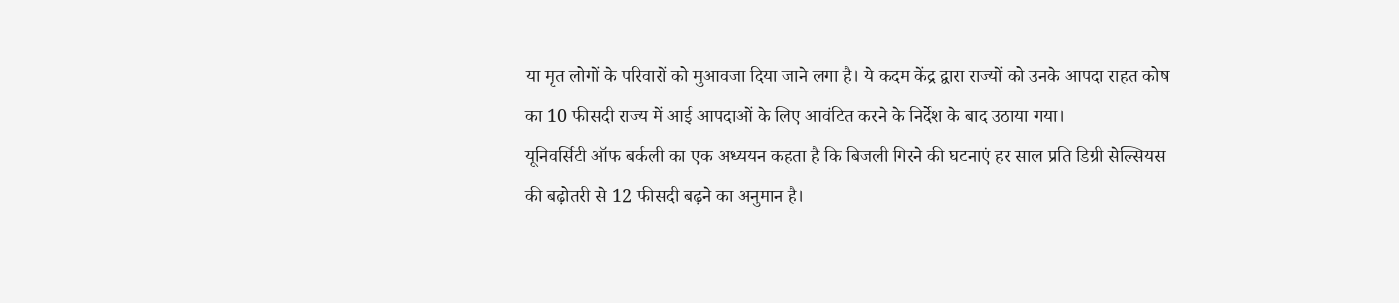या मृत लोगों के परिवारों को मुआवजा दिया जाने लगा है। ये कदम केंद्र द्वारा राज्यों को उनके आपदा राहत कोष का 10 फीसदी राज्य में आई आपदाओं के लिए आवंटित करने के निर्देश के बाद उठाया गया।
यूनिवर्सिटी ऑफ बर्कली का एक अध्ययन कहता है कि बिजली गिरने की घटनाएं हर साल प्रति डिग्री सेल्सियस की बढ़ोतरी से 12 फीसदी बढ़ने का अनुमान है।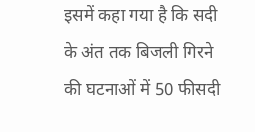इसमें कहा गया है कि सदी के अंत तक बिजली गिरने की घटनाओं में 50 फीसदी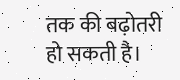तक की बढ़ोतरी हो सकती है।